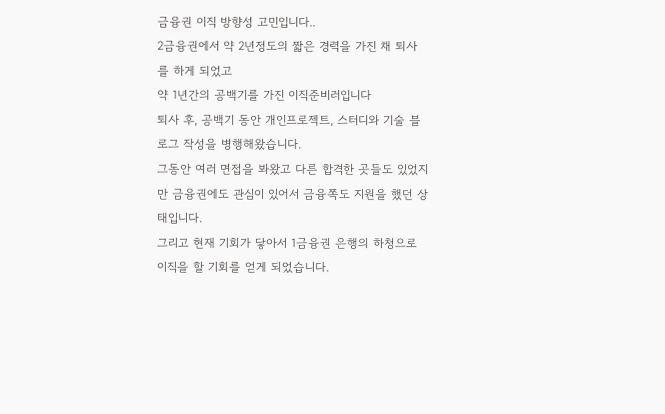금융권 이직 방향성 고민입니다..
2금융권에서 약 2년정도의 짧은 경력을 가진 채 퇴사를 하게 되었고
약 1년간의 공백기를 가진 이직준비러입니다
퇴사 후, 공백기 동안 개인프로젝트, 스터디와 기술 블로그 작성을 병행해왔습니다.
그동안 여러 면접을 봐왔고 다른 합격한 곳들도 있었지만 금융권에도 관심이 있어서 금융쪽도 지원을 했던 상태입니다.
그리고 현재 기회가 닿아서 1금융권 은행의 하청으로 이직을 할 기회를 얻게 되었습니다.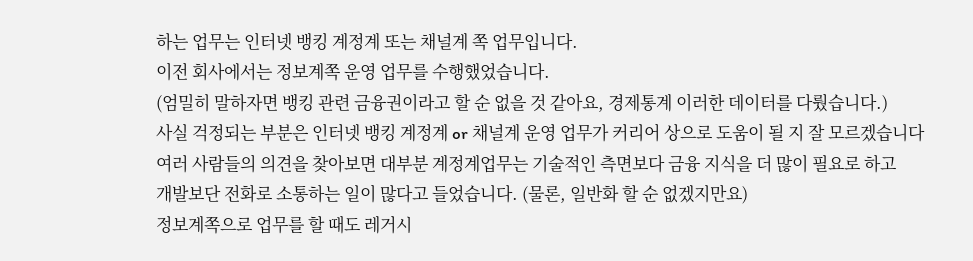하는 업무는 인터넷 뱅킹 계정계 또는 채널계 쪽 업무입니다.
이전 회사에서는 정보계쪽 운영 업무를 수행했었습니다.
(엄밀히 말하자면 뱅킹 관련 금융권이라고 할 순 없을 것 같아요, 경제통계 이러한 데이터를 다뤘습니다.)
사실 걱정되는 부분은 인터넷 뱅킹 계정계 or 채널계 운영 업무가 커리어 상으로 도움이 될 지 잘 모르겠습니다
여러 사람들의 의견을 찾아보면 대부분 계정계업무는 기술적인 측면보다 금융 지식을 더 많이 필요로 하고
개발보단 전화로 소통하는 일이 많다고 들었습니다. (물론, 일반화 할 순 없겠지만요)
정보계쪽으로 업무를 할 때도 레거시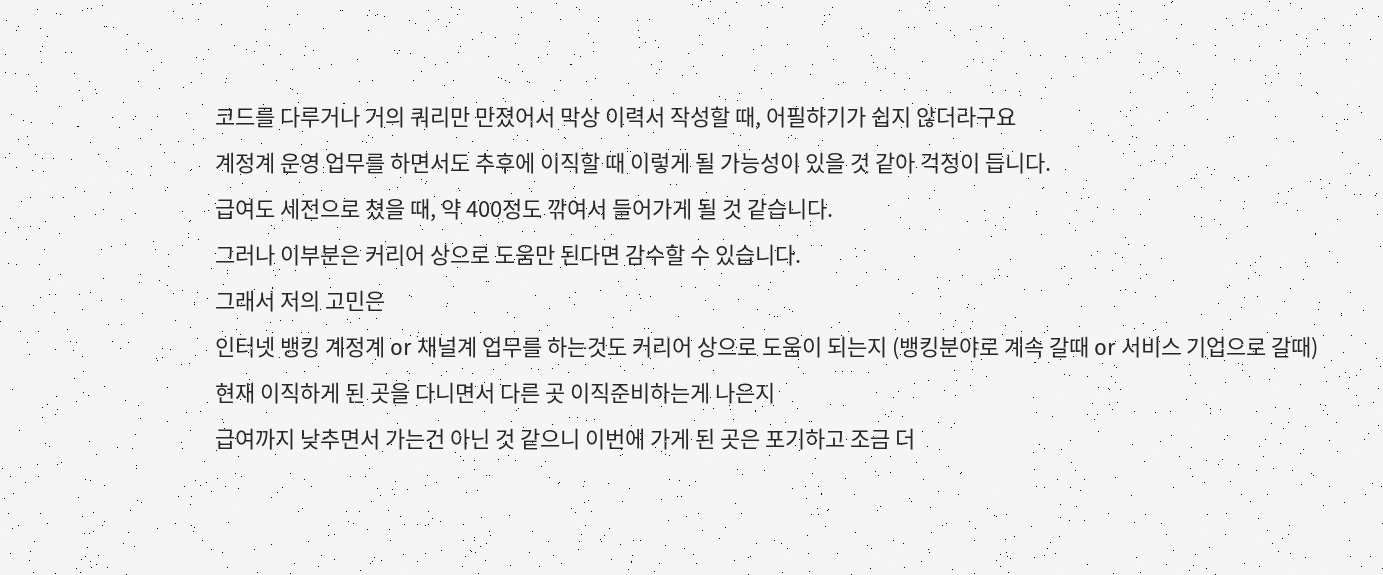코드를 다루거나 거의 쿼리만 만졌어서 막상 이력서 작성할 때, 어필하기가 쉽지 않더라구요
계정계 운영 업무를 하면서도 추후에 이직할 때 이렇게 될 가능성이 있을 것 같아 걱정이 듭니다.
급여도 세전으로 쳤을 때, 약 400정도 깎여서 들어가게 될 것 같습니다.
그러나 이부분은 커리어 상으로 도움만 된다면 감수할 수 있습니다.
그래서 저의 고민은
인터넷 뱅킹 계정계 or 채널계 업무를 하는것도 커리어 상으로 도움이 되는지 (뱅킹분야로 계속 갈때 or 서비스 기업으로 갈때)
현재 이직하게 된 곳을 다니면서 다른 곳 이직준비하는게 나은지
급여까지 낮추면서 가는건 아닌 것 같으니 이번에 가게 된 곳은 포기하고 조금 더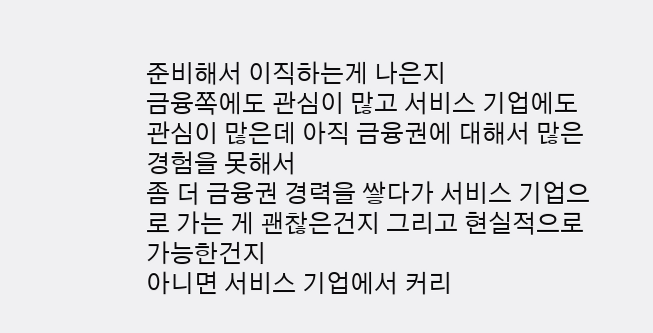준비해서 이직하는게 나은지
금융쪽에도 관심이 많고 서비스 기업에도 관심이 많은데 아직 금융권에 대해서 많은 경험을 못해서
좀 더 금융권 경력을 쌓다가 서비스 기업으로 가는 게 괜찮은건지 그리고 현실적으로 가능한건지
아니면 서비스 기업에서 커리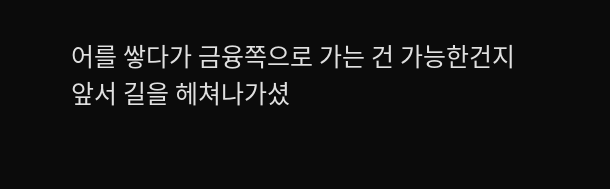어를 쌓다가 금융쪽으로 가는 건 가능한건지
앞서 길을 헤쳐나가셨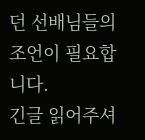던 선배님들의 조언이 필요합니다.
긴글 읽어주셔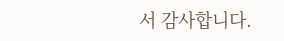서 감사합니다.